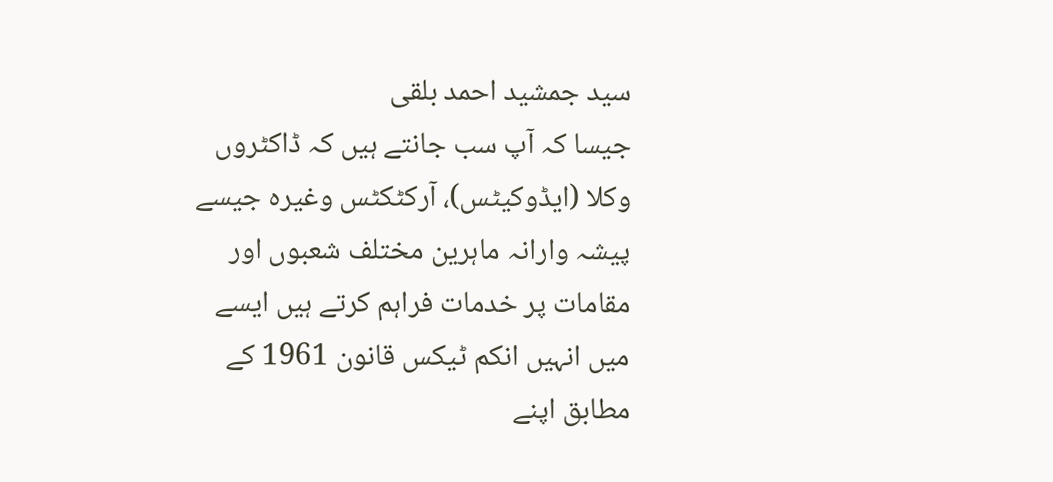سید جمشید احمد بلقی
جیسا کہ آپ سب جانتے ہیں کہ ڈاکٹروں وکلا (ایڈوکیٹس)، آرکٹکٹس وغیرہ جیسے پیشہ وارانہ ماہرین مختلف شعبوں اور مقامات پر خدمات فراہم کرتے ہیں ایسے میں انہیں انکم ٹیکس قانون 1961 کے مطابق اپنے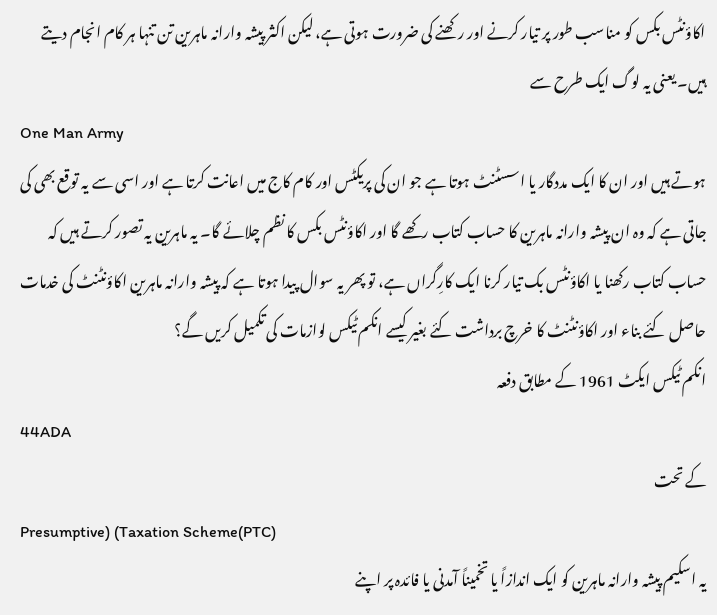اکاؤنٹس بکس کو مناسب طور پر تیار کرنے اور رکھنے کی ضرورت ہوتی ہے، لیکن اکثر پیشہ وارانہ ماہرین تن تنہا ہر کام انجام دیتے ہیں۔ یعنی یہ لوگ ایک طرح سے
One Man Army
ہوتے ہیں اور ان کا ایک مددگار یا اسسٹنٹ ہوتا ہے جو ان کی پریکٹس اور کام کاج میں اعانت کرتا ہے اور اسی سے یہ توقع بھی کی جاتی ہے کہ وہ ان پیشہ وارانہ ماہرین کا حساب کتاب رکھے گا اور اکاؤنٹس بکس کا نظم چلائے گا۔ یہ ماہرین یہ تصور کرتے ہیں کہ حساب کتاب رکھنا یا اکاؤنٹس بک تیار کرنا ایک کارِگراں ہے، تو پھر یہ سوال پیدا ہوتا ہے کہ پیشہ وارانہ ماہرین اکاؤنٹنٹ کی خدمات حاصل کئے بناء اور اکاؤنٹنٹ کا خرچ برداشت کئے بغیر کیسے انکم ٹیکس لوازمات کی تکمیل کریں گے؟
انکم ٹیکس ایکٹ 1961 کے مطابق دفعہ
44ADA
کے تحت
Presumptive) (Taxation Scheme(PTC)
یہ اسکیم پیشہ وارانہ ماہرین کو ایک اندازاً یا تخمیناً آمدنی یا فائدہ پر اپنے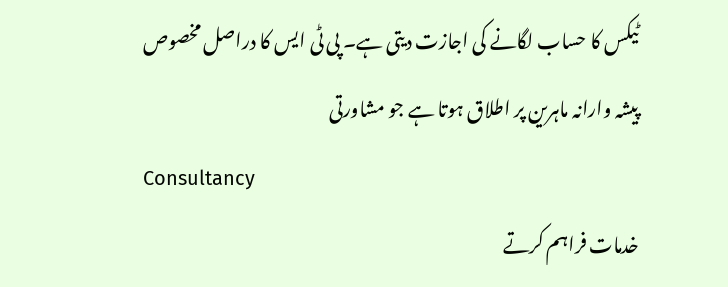ٹیکس کا حساب لگانے کی اجازت دیتی ہے۔ پی ٹی ایس کا دراصل مخصوص پیشہ وارانہ ماہرین پر اطلاق ہوتا ہے جو مشاورتی
Consultancy
خدمات فراہم کرتے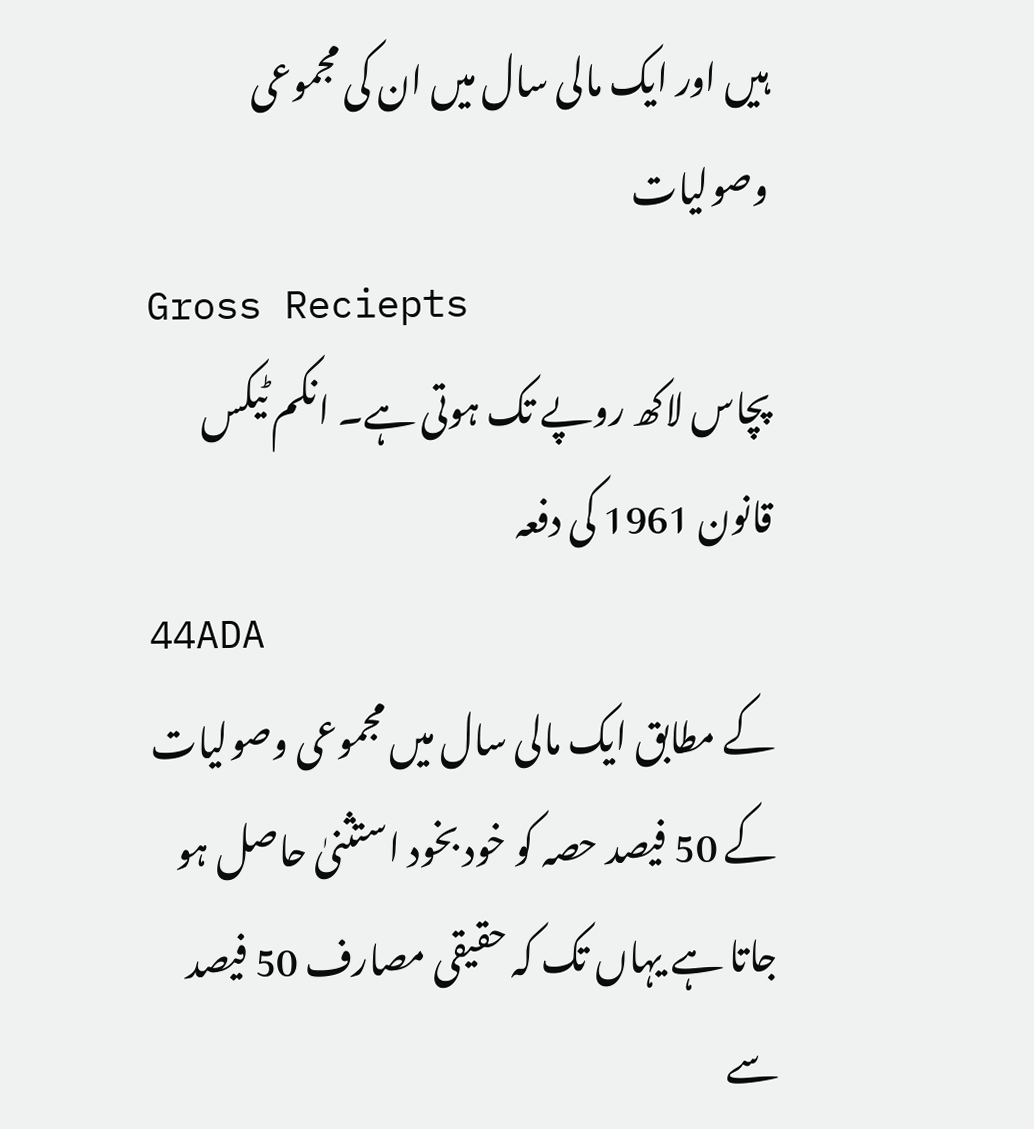ہیں اور ایک مالی سال میں ان کی مجموعی وصولیات
Gross Reciepts
پچاس لاکھ روپے تک ہوتی ہے۔ انکم ٹیکس قانون 1961 کی دفعہ
44ADA
کے مطابق ایک مالی سال میں مجموعی وصولیات کے 50 فیصد حصہ کو خود بخود استثنیٰ حاصل ہو جاتا ہے یہاں تک کہ حقیقی مصارف 50 فیصد سے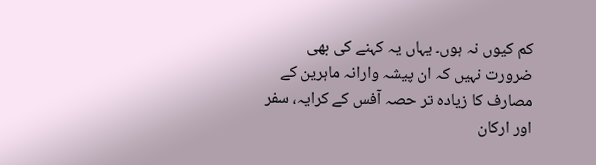کم کیوں نہ ہوں۔ یہاں یہ کہنے کی بھی ضرورت نہیں کہ ان پیشہ وارانہ ماہرین کے مصارف کا زیادہ تر حصہ آفس کے کرایہ، سفر اور ارکان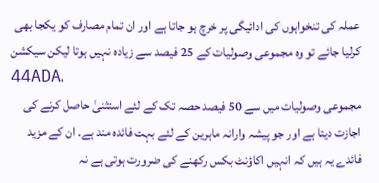عملہ کی تنخواہوں کی ادائیگی پر خرچ ہو جاتا ہے اور ان تمام مصارف کو یکجا بھی کرلیا جائے تو وہ مجموعی وصولیات کے 25 فیصد سے زیادہ نہیں ہوتا لیکن سیکشن
44ADA،
مجموعی وصولیات میں سے 50 فیصد حصہ تک کے لئے استثنیٰ حاصل کرنے کی اجازت دیتا ہے اور جو پیشہ وارانہ ماہرین کے لئے بہت فائدہ مند ہے۔ ان کے مزید فائدے یہ ہیں کہ انہیں اکاؤنٹ بکس رکھنے کی ضرورت ہوتی ہے نہ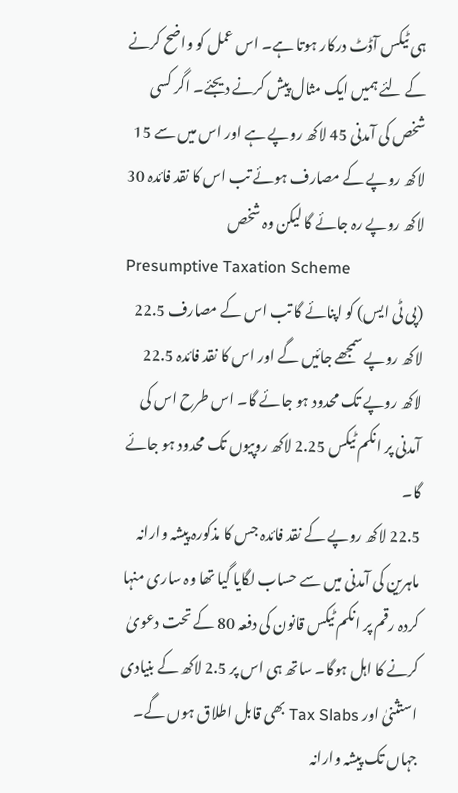ہی ٹیکس آڈٹ درکار ہوتا ہے۔ اس عمل کو واضح کرنے کے لئے ہمیں ایک مثال پیش کرنے دیجئے۔ اگر کسی شخص کی آمدنی 45 لاکھ روپے ہے اور اس میں سے 15 لاکھ روپے کے مصارف ہوئے تب اس کا نقد فائدہ 30 لاکھ روپے رہ جائے گا لیکن وہ شخص
Presumptive Taxation Scheme
(پی ٹی ایس) کو اپنائے گا تب اس کے مصارف 22.5 لاکھ روپے سمجھے جائیں گے اور اس کا نقد فائدہ 22.5 لاکھ روپے تک محدود ہو جائے گا۔ اس طرح اس کی آمدنی پر انکم ٹیکس 2.25 لاکھ روپیوں تک محدود ہو جائے گا۔
22.5 لاکھ روپے کے نقد فائدہ جس کا مذکورہ پیشہ وارانہ ماہرین کی آمدنی میں سے حساب لگایا گیا تھا وہ ساری منہا کردہ رقم پر انکم ٹیکس قانون کی دفعہ 80 کے تحت دعویٰ کرنے کا اہل ہوگا۔ ساتھ ہی اس پر 2.5 لاکھ کے بنیادی استثنیٰ اور Tax Slabs بھی قابل اطلاق ہوں گے۔
جہاں تک پیشہ وارانہ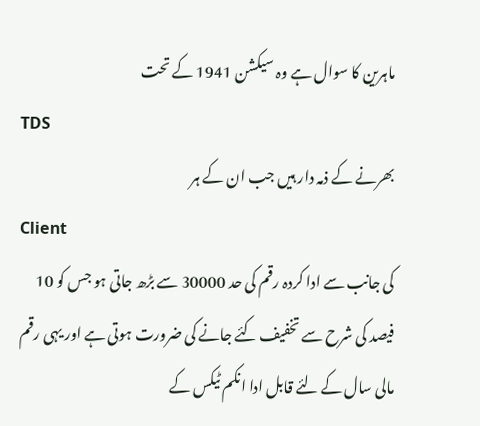ماہرین کا سوال ہے وہ سیکشن 1941 کے تحت
TDS
بھرنے کے ذمہ دار ہیں جب ان کے ہر
Client
کی جانب سے ادا کردہ رقم کی حد 30000 سے بڑھ جاتی ہو جس کو 10 فیصد کی شرح سے تخفیف کئے جانے کی ضرورت ہوتی ہے اور یہی رقم مالی سال کے لئے قابل ادا انکم ٹیکس کے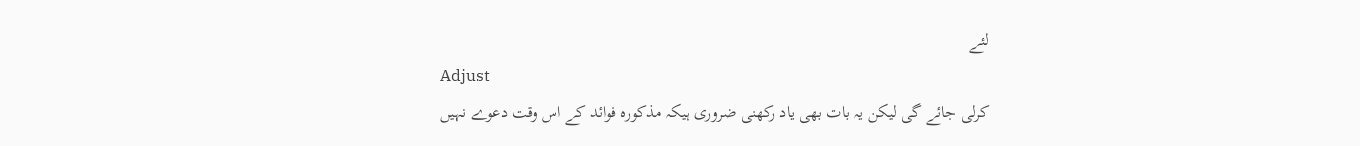لئے
Adjust
کرلی جائے گی لیکن یہ بات بھی یاد رکھنی ضروری ہیکہ مذکورہ فوائد کے اس وقت دعوے نہیں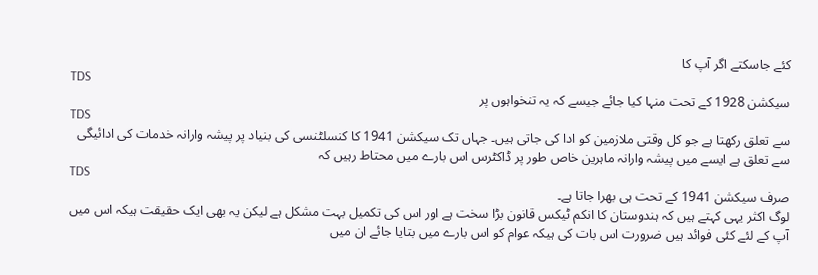کئے جاسکتے اگر آپ کا
TDS
سیکشن 1928 کے تحت منہا کیا جائے جیسے کہ یہ تنخواہوں پر
TDS
سے تعلق رکھتا ہے جو کل وقتی ملازمین کو ادا کی جاتی ہیں۔ جہاں تک سیکشن 1941 کا کنسلٹنسی کی بنیاد پر پیشہ وارانہ خدمات کی ادائیگی سے تعلق ہے ایسے میں پیشہ وارانہ ماہرین خاص طور پر ڈاکٹرس اس بارے میں محتاط رہیں کہ
TDS
صرف سیکشن 1941 کے تحت ہی بھرا جاتا ہے۔
لوگ اکثر یہی کہتے ہیں کہ ہندوستان کا انکم ٹیکس قانون بڑا سخت ہے اور اس کی تکمیل بہت مشکل ہے لیکن یہ بھی ایک حقیقت ہیکہ اس میں آپ کے لئے کئی فوائد ہیں ضرورت اس بات کی ہیکہ عوام کو اس بارے میں بتایا جائے ان میں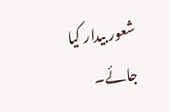شعور بیدار کیا جائے۔